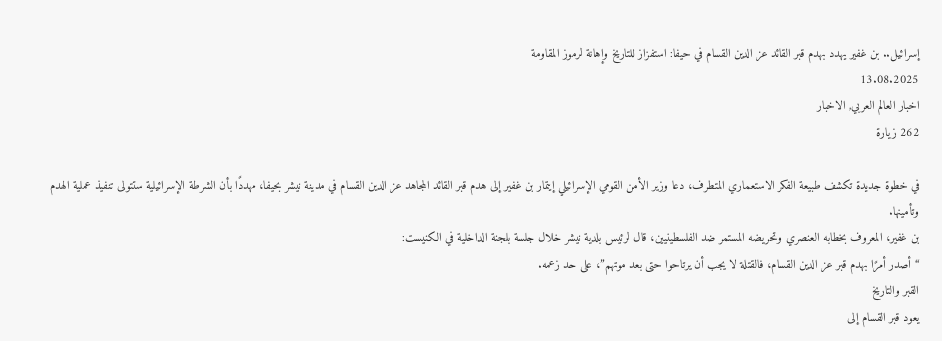إسرائيل.. بن غفير يهدد بهدم قبر القائد عز الدين القسام في حيفا: استفزاز للتاريخ وإهانة لرموز المقاومة
13.08.2025
اخبار العالم العربي, الاخبار
262 زيارة

في خطوة جديدة تكشف طبيعة الفكر الاستعماري المتطرف، دعا وزير الأمن القومي الإسرائيلي إيتمار بن غفير إلى هدم قبر القائد المجاهد عز الدين القسام في مدينة نيشر بحيفا، مهددًا بأن الشرطة الإسرائيلية ستتولى تنفيذ عملية الهدم وتأمينها.
بن غفير، المعروف بخطابه العنصري وتحريضه المستمر ضد الفلسطينيين، قال لرئيس بلدية نيشر خلال جلسة بلجنة الداخلية في الكنيست:
“أصدر أمرًا بهدم قبر عز الدين القسام، فالقتلة لا يجب أن يرتاحوا حتى بعد موتهم”، على حد زعمه.
القبر والتاريخ
يعود قبر القسام إلى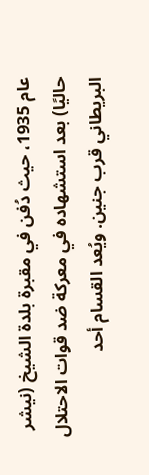عام 1935، حيث دُفن في مقبرة بلدة الشيخ (نيشر حاليًا) بعد استشهاده في معركة ضد قوات الاحتلال البريطاني قرب جنين. ويُعد القسام أحد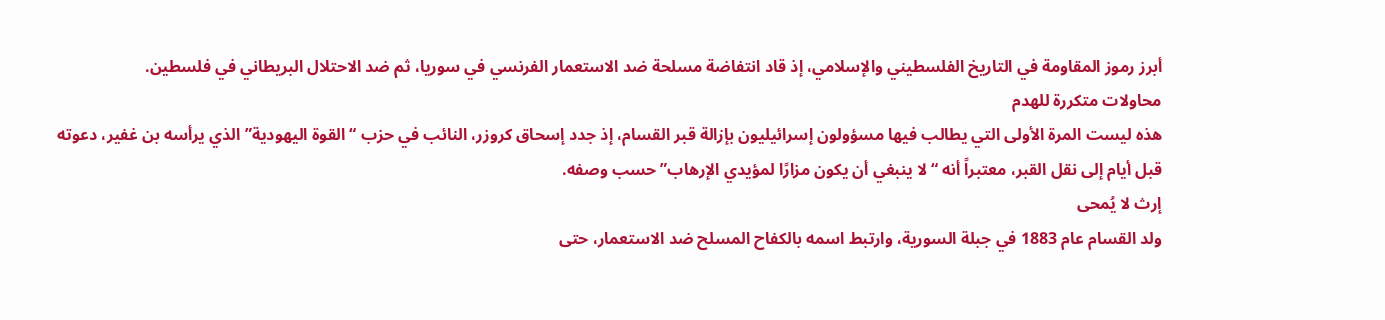أبرز رموز المقاومة في التاريخ الفلسطيني والإسلامي، إذ قاد انتفاضة مسلحة ضد الاستعمار الفرنسي في سوريا، ثم ضد الاحتلال البريطاني في فلسطين.
محاولات متكررة للهدم
هذه ليست المرة الأولى التي يطالب فيها مسؤولون إسرائيليون بإزالة قبر القسام، إذ جدد إسحاق كروزر، النائب في حزب “القوة اليهودية” الذي يرأسه بن غفير، دعوته قبل أيام إلى نقل القبر، معتبراً أنه “لا ينبغي أن يكون مزارًا لمؤيدي الإرهاب” حسب وصفه.
إرث لا يُمحى
ولد القسام عام 1883 في جبلة السورية، وارتبط اسمه بالكفاح المسلح ضد الاستعمار، حتى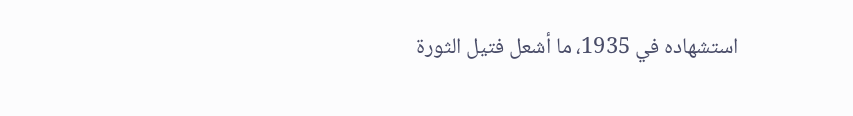استشهاده في 1935، ما أشعل فتيل الثورة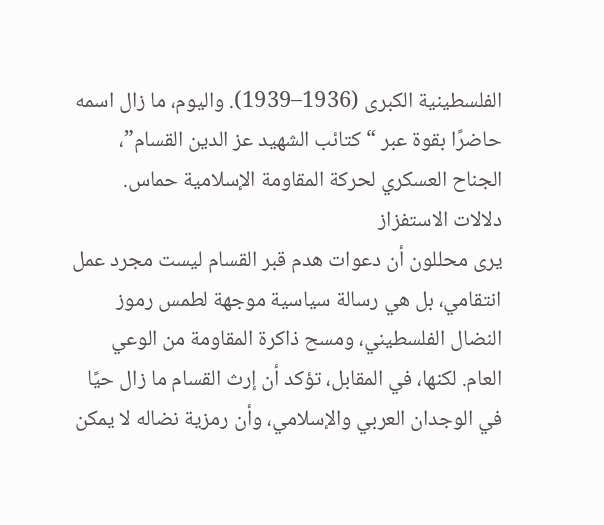الفلسطينية الكبرى (1936–1939). واليوم، ما زال اسمه حاضرًا بقوة عبر “كتائب الشهيد عز الدين القسام”، الجناح العسكري لحركة المقاومة الإسلامية حماس.
دلالات الاستفزاز
يرى محللون أن دعوات هدم قبر القسام ليست مجرد عمل انتقامي، بل هي رسالة سياسية موجهة لطمس رموز النضال الفلسطيني، ومسح ذاكرة المقاومة من الوعي العام. لكنها، في المقابل، تؤكد أن إرث القسام ما زال حيًا في الوجدان العربي والإسلامي، وأن رمزية نضاله لا يمكن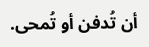أن تُدفن أو تُمحى.